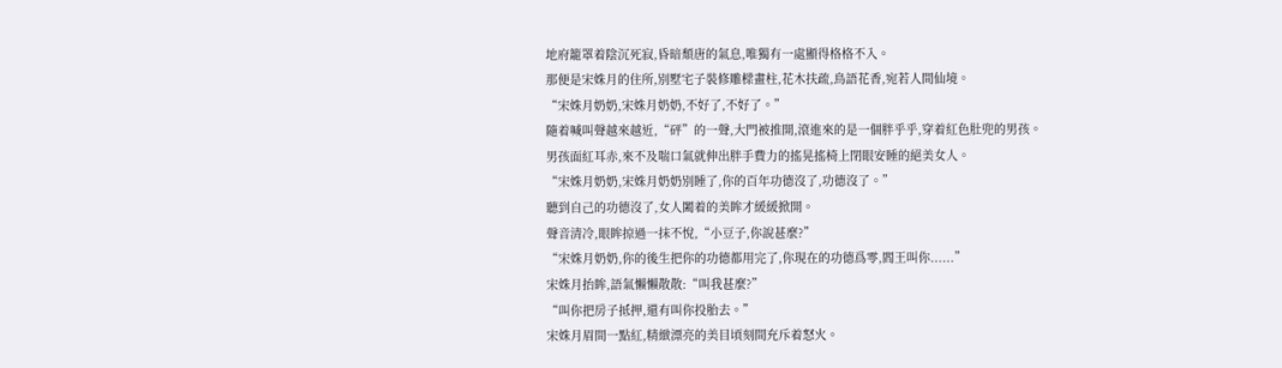地府籠罩着陰沉死寂,昏暗頹唐的氣息,唯獨有一處顯得格格不入。
那便是宋姝月的住所,別墅宅子裝修雕樑畫柱,花木扶疏,鳥語花香,宛若人間仙境。
“宋姝月奶奶,宋姝月奶奶,不好了,不好了。”
隨着喊叫聲越來越近,“砰”的一聲,大門被推開,滾進來的是一個胖乎乎,穿着紅色肚兜的男孩。
男孩面紅耳赤,來不及喘口氣就伸出胖手費力的搖晃搖椅上閉眼安睡的絕美女人。
“宋姝月奶奶,宋姝月奶奶別睡了,你的百年功德沒了,功德沒了。”
聽到自己的功德沒了,女人闔着的美眸才緩緩掀開。
聲音清冷,眼眸掠過一抹不悅,“小豆子,你說甚麼?”
“宋姝月奶奶,你的後生把你的功德都用完了,你現在的功德爲零,閻王叫你......”
宋姝月抬眸,語氣懶懶散散:“叫我甚麼?”
“叫你把房子抵押,還有叫你投胎去。”
宋姝月眉間一點紅,精緻漂亮的美目頃刻間充斥着怒火。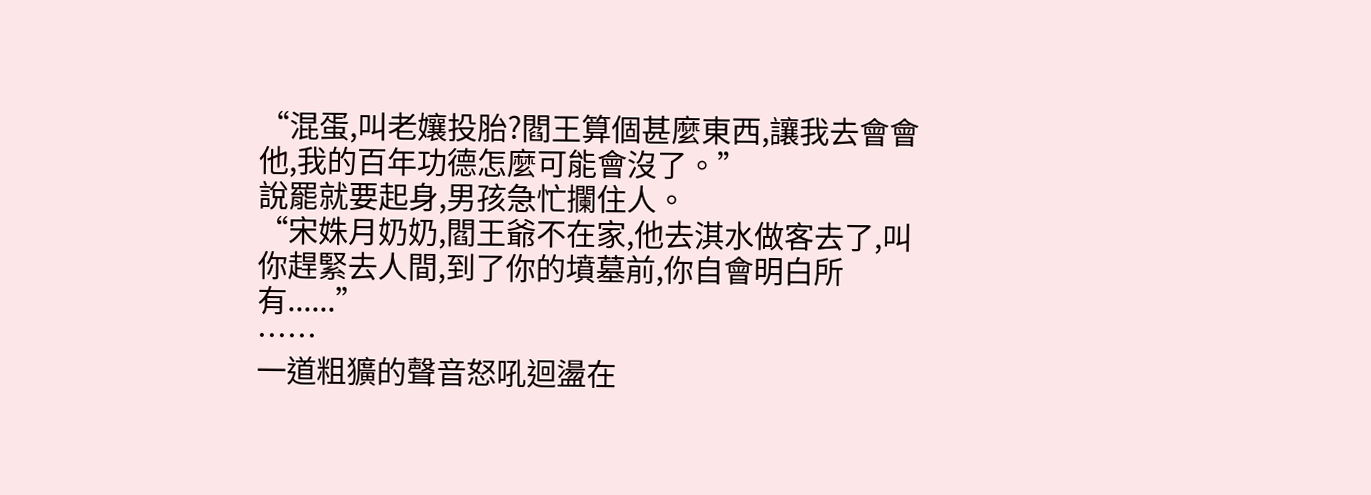“混蛋,叫老孃投胎?閻王算個甚麼東西,讓我去會會他,我的百年功德怎麼可能會沒了。”
說罷就要起身,男孩急忙攔住人。
“宋姝月奶奶,閻王爺不在家,他去淇水做客去了,叫你趕緊去人間,到了你的墳墓前,你自會明白所有......”
……
一道粗獷的聲音怒吼迴盪在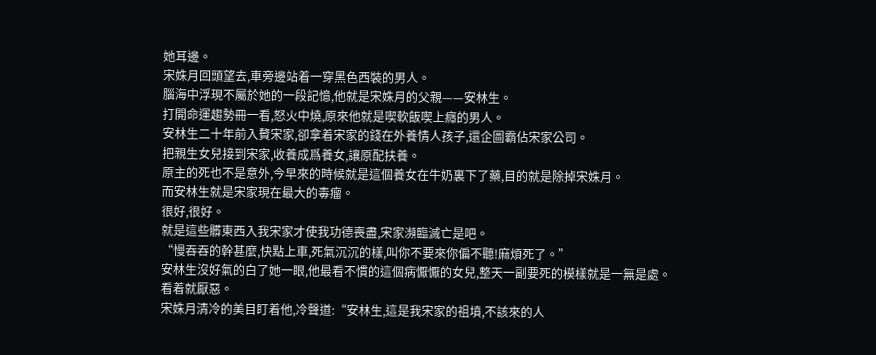她耳邊。
宋姝月回頭望去,車旁邊站着一穿黑色西裝的男人。
腦海中浮現不屬於她的一段記憶,他就是宋姝月的父親——安林生。
打開命運趨勢冊一看,怒火中燒,原來他就是喫軟飯喫上癮的男人。
安林生二十年前入贅宋家,卻拿着宋家的錢在外養情人孩子,還企圖霸佔宋家公司。
把親生女兒接到宋家,收養成爲養女,讓原配扶養。
原主的死也不是意外,今早來的時候就是這個養女在牛奶裏下了藥,目的就是除掉宋姝月。
而安林生就是宋家現在最大的毒瘤。
很好,很好。
就是這些髒東西入我宋家才使我功德喪盡,宋家瀕臨滅亡是吧。
“慢吞吞的幹甚麼,快點上車,死氣沉沉的樣,叫你不要來你偏不聽!麻煩死了。”
安林生沒好氣的白了她一眼,他最看不慣的這個病懨懨的女兒,整天一副要死的模樣就是一無是處。
看着就厭惡。
宋姝月清冷的美目盯着他,冷聲道:“安林生,這是我宋家的祖墳,不該來的人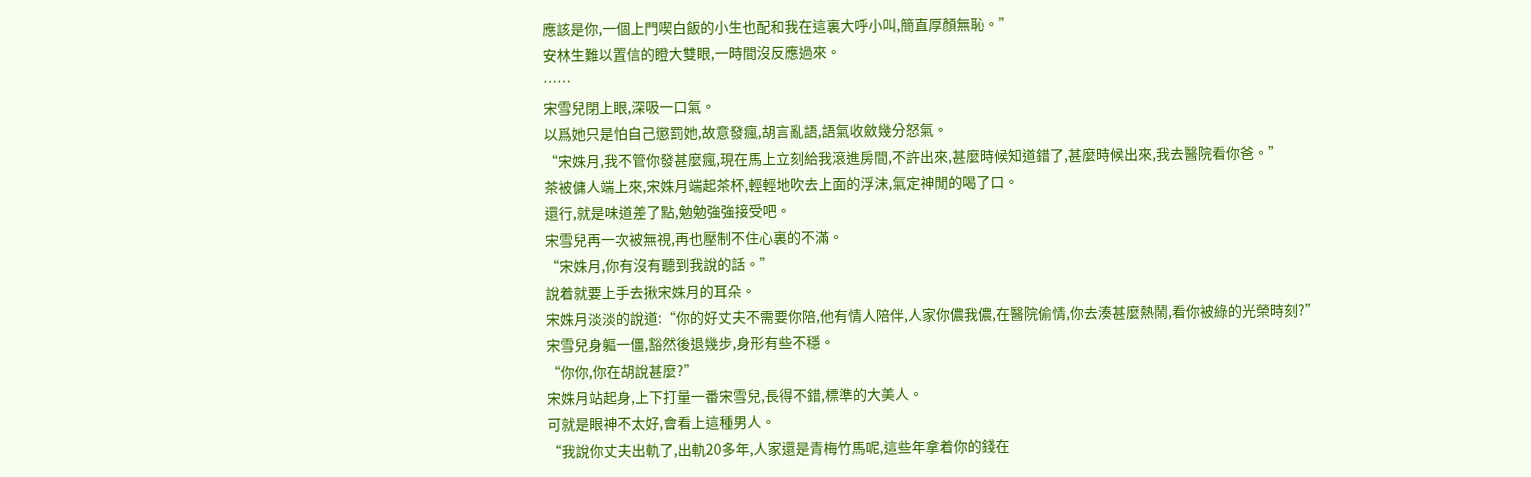應該是你,一個上門喫白飯的小生也配和我在這裏大呼小叫,簡直厚顏無恥。”
安林生難以置信的瞪大雙眼,一時間沒反應過來。
……
宋雪兒閉上眼,深吸一口氣。
以爲她只是怕自己懲罰她,故意發瘋,胡言亂語,語氣收斂幾分怒氣。
“宋姝月,我不管你發甚麼瘋,現在馬上立刻給我滾進房間,不許出來,甚麼時候知道錯了,甚麼時候出來,我去醫院看你爸。”
茶被傭人端上來,宋姝月端起茶杯,輕輕地吹去上面的浮沫,氣定神閒的喝了口。
還行,就是味道差了點,勉勉強強接受吧。
宋雪兒再一次被無視,再也壓制不住心裏的不滿。
“宋姝月,你有沒有聽到我說的話。”
說着就要上手去揪宋姝月的耳朵。
宋姝月淡淡的說道:“你的好丈夫不需要你陪,他有情人陪伴,人家你儂我儂,在醫院偷情,你去湊甚麼熱鬧,看你被綠的光榮時刻?”
宋雪兒身軀一僵,豁然後退幾步,身形有些不穩。
“你你,你在胡說甚麼?”
宋姝月站起身,上下打量一番宋雪兒,長得不錯,標準的大美人。
可就是眼神不太好,會看上這種男人。
“我說你丈夫出軌了,出軌20多年,人家還是青梅竹馬呢,這些年拿着你的錢在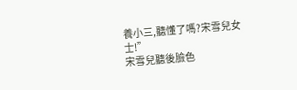養小三,聽懂了嗎?宋雪兒女士!”
宋雪兒聽後臉色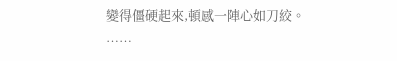變得僵硬起來,頓感一陣心如刀絞。
……